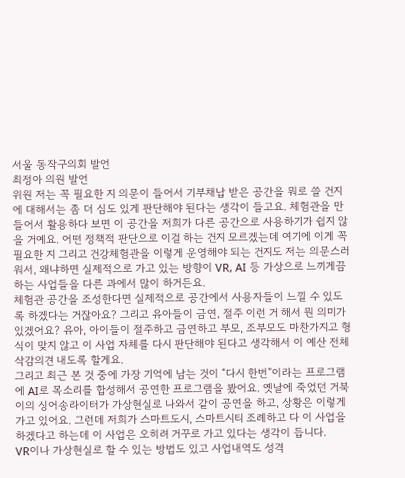서울 동작구의회 발언
최정아 의원 발언
위원 저는 꼭 필요한 지 의문이 들어서 기부채납 받은 공간을 뭐로 쓸 건지에 대해서는 좀 더 심도 있게 판단해야 된다는 생각이 들고요. 체험관을 만들어서 활용하다 보면 이 공간을 저희가 다른 공간으로 사용하기가 쉽지 않을 거예요. 어떤 정책적 판단으로 이걸 하는 건지 모르겠는데 여기에 이게 꼭 필요한 지 그리고 건강체험관을 이렇게 운영해야 되는 건지도 저는 의문스러워서, 왜냐하면 실제적으로 가고 있는 방향이 VR, AI 등 가상으로 느끼게끔 하는 사업들을 다른 과에서 많이 하거든요.
체험관 공간을 조성한다면 실제적으로 공간에서 사용자들이 느낄 수 있도록 하겠다는 거잖아요? 그리고 유아들이 금연, 절주 이런 거 해서 뭔 의미가 있겠어요? 유아, 아이들이 절주하고 금연하고 부모, 조부모도 마찬가지고 형식이 맞지 않고 이 사업 자체를 다시 판단해야 된다고 생각해서 이 예산 전체 삭감의견 내도록 할게요.
그리고 최근 본 것 중에 가장 기억에 남는 것이 “다시 한번”이라는 프로그램에 AI로 목소리를 합성해서 공연한 프로그램을 봤어요. 옛날에 죽었던 거북이의 싱어송라이터가 가상현실로 나와서 같이 공연을 하고, 상황은 이렇게 가고 있어요. 그런데 저희가 스마트도시, 스마트시티 조례하고 다 이 사업을 하겠다고 하는데 이 사업은 오히려 거꾸로 가고 있다는 생각이 듭니다.
VR이나 가상현실로 할 수 있는 방법도 있고 사업내역도 성격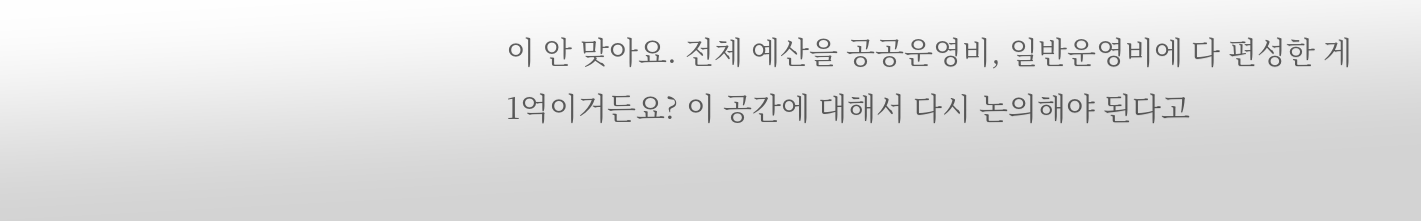이 안 맞아요. 전체 예산을 공공운영비, 일반운영비에 다 편성한 게 1억이거든요? 이 공간에 대해서 다시 논의해야 된다고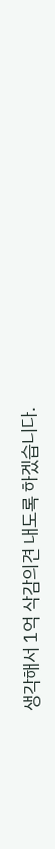생각해서 1억 삭감의견 내도록 하겠습니다.